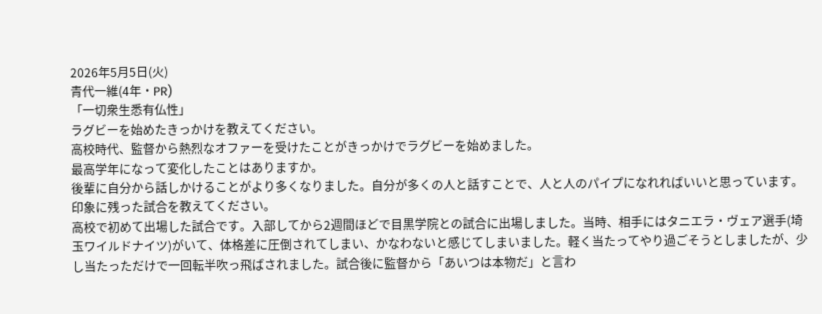2026年5月5日(火)
青代一維(4年・PR)
「一切衆生悉有仏性」
ラグビーを始めたきっかけを教えてください。
高校時代、監督から熱烈なオファーを受けたことがきっかけでラグビーを始めました。
最高学年になって変化したことはありますか。
後輩に自分から話しかけることがより多くなりました。自分が多くの人と話すことで、人と人のパイプになれればいいと思っています。
印象に残った試合を教えてください。
高校で初めて出場した試合です。入部してから2週間ほどで目黒学院との試合に出場しました。当時、相手にはタニエラ・ヴェア選手(埼玉ワイルドナイツ)がいて、体格差に圧倒されてしまい、かなわないと感じてしまいました。軽く当たってやり過ごそうとしましたが、少し当たっただけで一回転半吹っ飛ばされました。試合後に監督から「あいつは本物だ」と言わ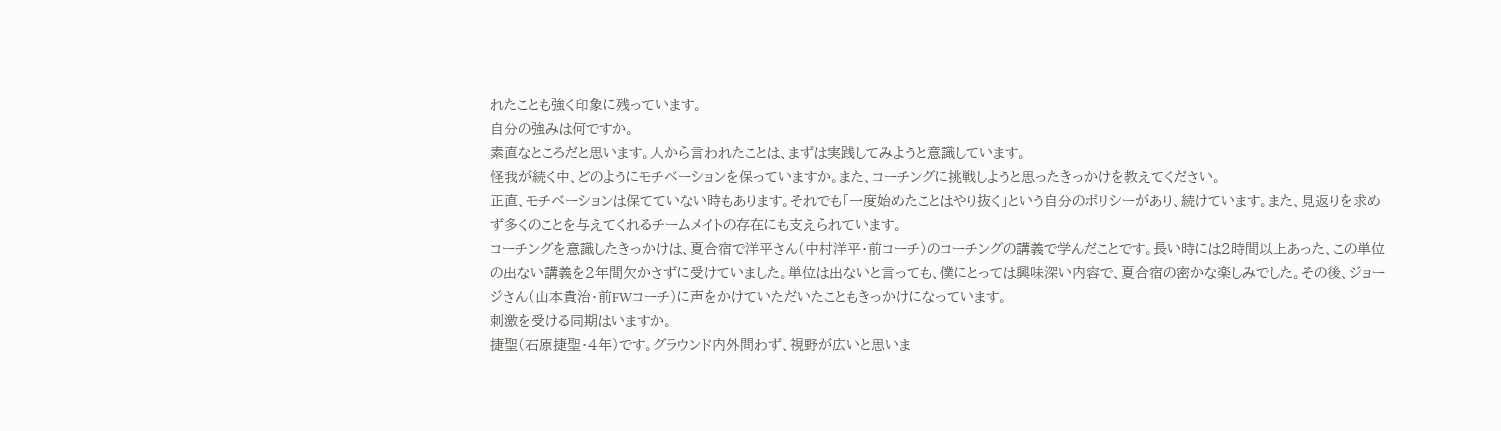れたことも強く印象に残っています。
自分の強みは何ですか。
素直なところだと思います。人から言われたことは、まずは実践してみようと意識しています。
怪我が続く中、どのようにモチベーションを保っていますか。また、コーチングに挑戦しようと思ったきっかけを教えてください。
正直、モチベーションは保てていない時もあります。それでも「一度始めたことはやり抜く」という自分のポリシーがあり、続けています。また、見返りを求めず多くのことを与えてくれるチームメイトの存在にも支えられています。
コーチングを意識したきっかけは、夏合宿で洋平さん(中村洋平・前コーチ)のコーチングの講義で学んだことです。長い時には2時間以上あった、この単位の出ない講義を2年間欠かさずに受けていました。単位は出ないと言っても、僕にとっては興味深い内容で、夏合宿の密かな楽しみでした。その後、ジョージさん(山本貴治・前FWコーチ)に声をかけていただいたこともきっかけになっています。
刺激を受ける同期はいますか。
捷聖(石原捷聖・4年)です。グラウンド内外問わず、視野が広いと思いま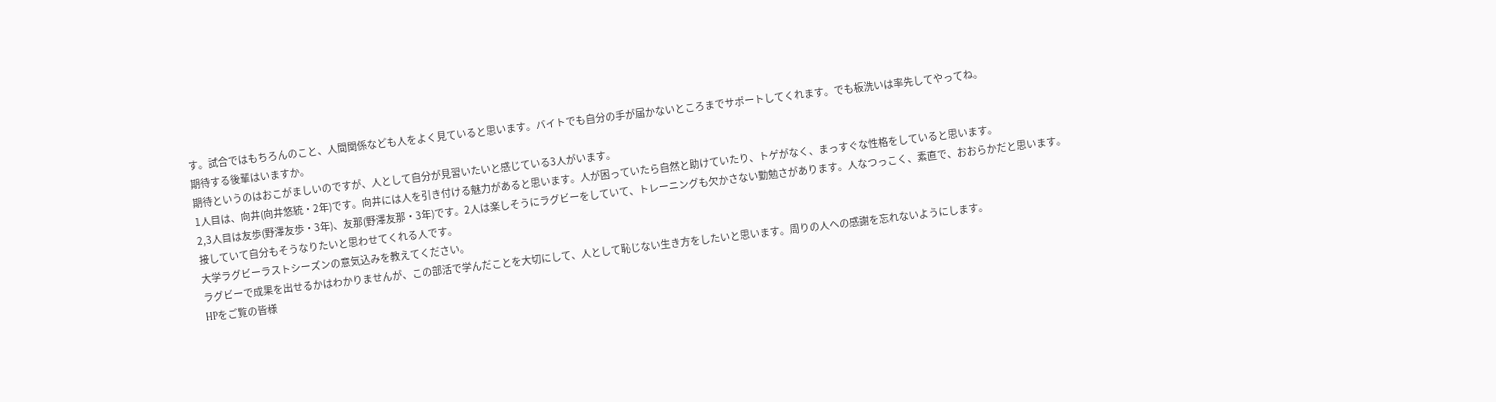す。試合ではもちろんのこと、人間関係なども人をよく見ていると思います。バイトでも自分の手が届かないところまでサポートしてくれます。でも板洗いは率先してやってね。
期待する後輩はいますか。
期待というのはおこがましいのですが、人として自分が見習いたいと感じている3人がいます。
1人目は、向井(向井悠統・2年)です。向井には人を引き付ける魅力があると思います。人が困っていたら自然と助けていたり、トゲがなく、まっすぐな性格をしていると思います。
2,3人目は友歩(野澤友歩・3年)、友那(野澤友那・3年)です。2人は楽しそうにラグビーをしていて、トレーニングも欠かさない勤勉さがあります。人なつっこく、素直で、おおらかだと思います。接していて自分もそうなりたいと思わせてくれる人です。
大学ラグビーラストシーズンの意気込みを教えてください。
ラグビーで成果を出せるかはわかりませんが、この部活で学んだことを大切にして、人として恥じない生き方をしたいと思います。周りの人への感謝を忘れないようにします。
HPをご覧の皆様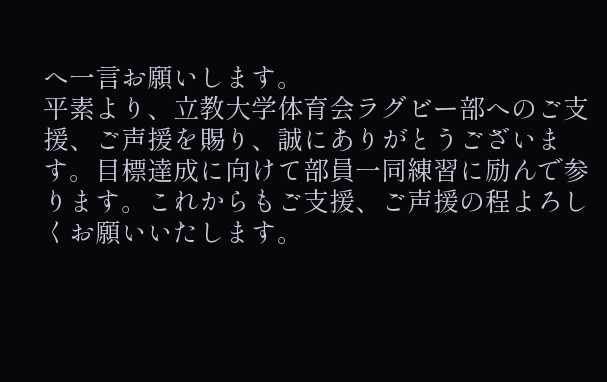へ一言お願いします。
平素より、立教大学体育会ラグビー部へのご支援、ご声援を賜り、誠にありがとうございます。目標達成に向けて部員一同練習に励んで参ります。これからもご支援、ご声援の程よろしくお願いいたします。